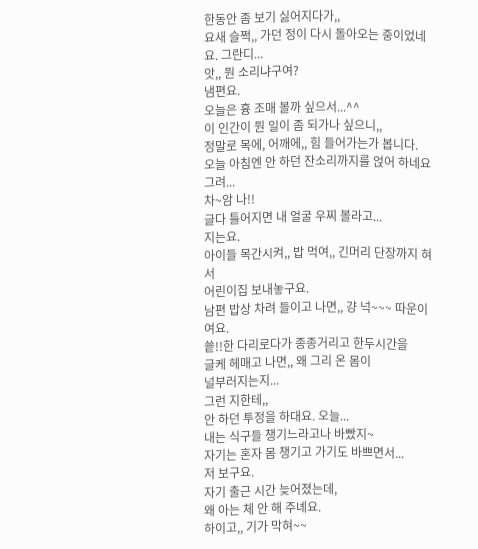한동안 좀 보기 싫어지다가,,
요새 슬쩍,, 가던 정이 다시 돌아오는 중이었네요. 그란디...
앗,, 뭔 소리냐구여?
냄편요.
오늘은 흉 조매 볼까 싶으서...^^
이 인간이 뭔 일이 좀 되가나 싶으니,,
정말로 목에, 어깨에,, 힘 들어가는가 봅니다.
오늘 아침엔 안 하던 잔소리까지를 얹어 하네요 그려...
차~암 나!!
글다 틀어지면 내 얼굴 우찌 볼라고...
지는요.
아이들 목간시켜,, 밥 먹여,, 긴머리 단장까지 혀서
어린이집 보내놓구요.
남편 밥상 차려 들이고 나면,, 걍 넉~~~ 따운이여요.
쑡!!한 다리로다가 종종거리고 한두시간을
글케 헤매고 나면,, 왜 그리 온 몸이
널부러지는지...
그런 지한테,,
안 하던 투정을 하대요. 오늘...
내는 식구들 챙기느라고나 바빴지~
자기는 혼자 몸 챙기고 가기도 바쁘면서...
저 보구요.
자기 출근 시간 늦어졌는데,
왜 아는 체 안 해 주녜요.
하이고,, 기가 막혀~~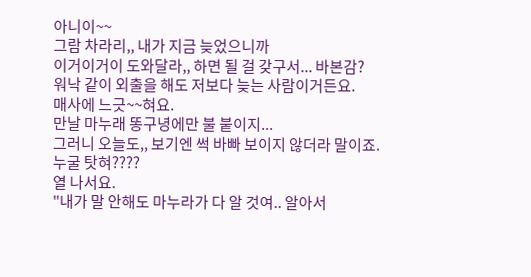아니이~~
그람 차라리,, 내가 지금 늦었으니까
이거이거이 도와달라,, 하면 될 걸 갖구서... 바본감?
워낙 같이 외출을 해도 저보다 늦는 사람이거든요.
매사에 느긋~~혀요.
만날 마누래 똥구녕에만 불 붙이지...
그러니 오늘도,, 보기엔 썩 바빠 보이지 않더라 말이죠.
누굴 탓혀????
열 나서요.
"내가 말 안해도 마누라가 다 알 것여.. 알아서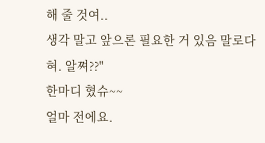해 줄 것여..
생각 말고 앞으론 필요한 거 있음 말로다 혀. 알쪄??"
한마디 혔슈~~
얼마 전에요.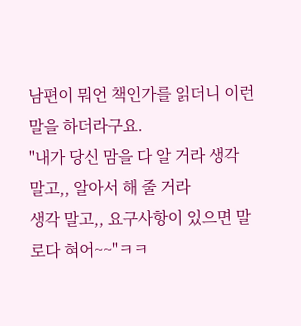남편이 뭐언 책인가를 읽더니 이런 말을 하더라구요.
"내가 당신 맘을 다 알 거라 생각 말고,, 알아서 해 줄 거라
생각 말고,, 요구사항이 있으면 말로다 혀어~~"ㅋㅋ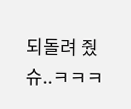되돌려 줬슈..ㅋㅋㅋ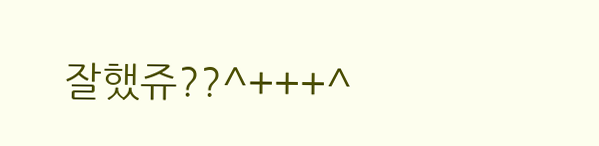잘했쥬??^+++^